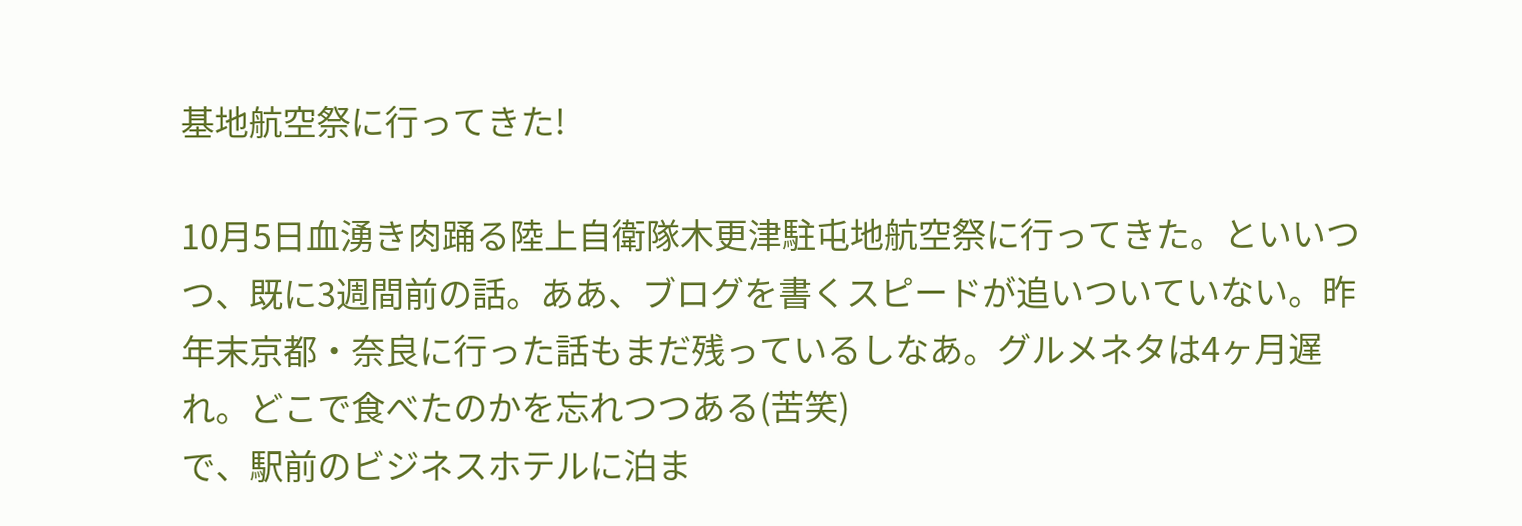基地航空祭に行ってきた!

10月5日血湧き肉踊る陸上自衛隊木更津駐屯地航空祭に行ってきた。といいつつ、既に3週間前の話。ああ、ブログを書くスピードが追いついていない。昨年末京都・奈良に行った話もまだ残っているしなあ。グルメネタは4ヶ月遅れ。どこで食べたのかを忘れつつある(苦笑)
で、駅前のビジネスホテルに泊ま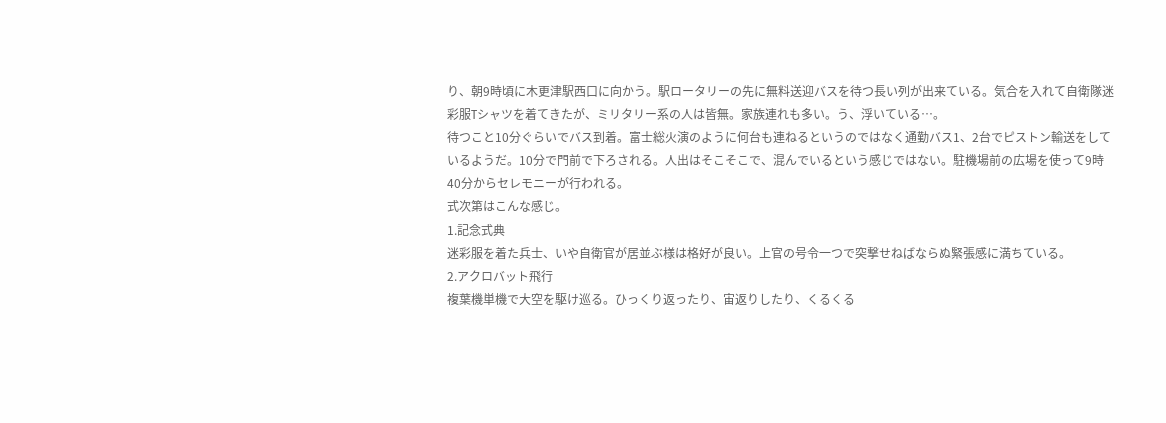り、朝9時頃に木更津駅西口に向かう。駅ロータリーの先に無料送迎バスを待つ長い列が出来ている。気合を入れて自衛隊迷彩服Tシャツを着てきたが、ミリタリー系の人は皆無。家族連れも多い。う、浮いている…。
待つこと10分ぐらいでバス到着。富士総火演のように何台も連ねるというのではなく通勤バス1、2台でピストン輸送をしているようだ。10分で門前で下ろされる。人出はそこそこで、混んでいるという感じではない。駐機場前の広場を使って9時40分からセレモニーが行われる。
式次第はこんな感じ。
1.記念式典
迷彩服を着た兵士、いや自衛官が居並ぶ様は格好が良い。上官の号令一つで突撃せねばならぬ緊張感に満ちている。
2.アクロバット飛行
複葉機単機で大空を駆け巡る。ひっくり返ったり、宙返りしたり、くるくる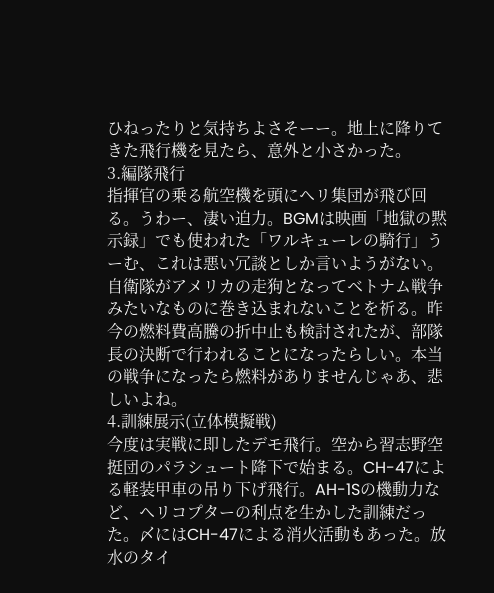ひねったりと気持ちよさそーー。地上に降りてきた飛行機を見たら、意外と小さかった。
3.編隊飛行
指揮官の乗る航空機を頭にヘリ集団が飛び回る。うわー、凄い迫力。BGMは映画「地獄の黙示録」でも使われた「ワルキューレの騎行」うーむ、これは悪い冗談としか言いようがない。自衛隊がアメリカの走狗となってベトナム戦争みたいなものに巻き込まれないことを祈る。昨今の燃料費高騰の折中止も検討されたが、部隊長の決断で行われることになったらしい。本当の戦争になったら燃料がありませんじゃあ、悲しいよね。
4.訓練展示(立体模擬戦)
今度は実戦に即したデモ飛行。空から習志野空挺団のパラシュート降下で始まる。CH-47による軽装甲車の吊り下げ飛行。AH-1Sの機動力など、ヘリコプターの利点を生かした訓練だった。〆にはCH-47による消火活動もあった。放水のタイ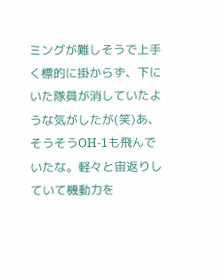ミングが難しそうで上手く標的に掛からず、下にいた隊員が消していたような気がしたが(笑)あ、そうそうOH-1も飛んでいたな。軽々と宙返りしていて機動力を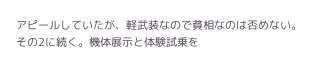アピールしていたが、軽武装なので貧相なのは否めない。
その2に続く。機体展示と体験試乗を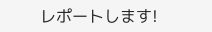レポートします!